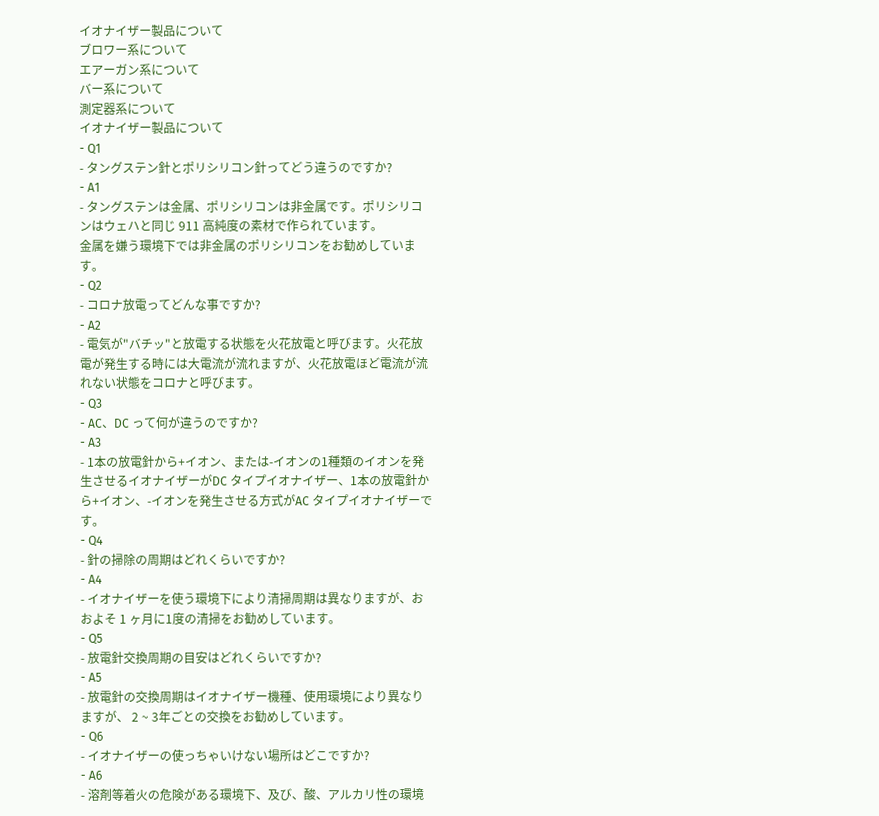イオナイザー製品について
ブロワー系について
エアーガン系について
バー系について
測定器系について
イオナイザー製品について
- Q1
- タングステン針とポリシリコン針ってどう違うのですか?
- A1
- タングステンは金属、ポリシリコンは非金属です。ポリシリコンはウェハと同じ 911 高純度の素材で作られています。
金属を嫌う環境下では非金属のポリシリコンをお勧めしています。
- Q2
- コロナ放電ってどんな事ですか?
- A2
- 電気が"バチッ"と放電する状態を火花放電と呼びます。火花放電が発生する時には大電流が流れますが、火花放電ほど電流が流れない状態をコロナと呼びます。
- Q3
- AC、DC って何が違うのですか?
- A3
- 1本の放電針から+イオン、または-イオンの1種類のイオンを発生させるイオナイザーがDC タイプイオナイザー、1本の放電針から+イオン、-イオンを発生させる方式がAC タイプイオナイザーです。
- Q4
- 針の掃除の周期はどれくらいですか?
- A4
- イオナイザーを使う環境下により清掃周期は異なりますが、おおよそ 1 ヶ月に1度の清掃をお勧めしています。
- Q5
- 放電針交換周期の目安はどれくらいですか?
- A5
- 放電針の交換周期はイオナイザー機種、使用環境により異なりますが、 2 ~ 3年ごとの交換をお勧めしています。
- Q6
- イオナイザーの使っちゃいけない場所はどこですか?
- A6
- 溶剤等着火の危険がある環境下、及び、酸、アルカリ性の環境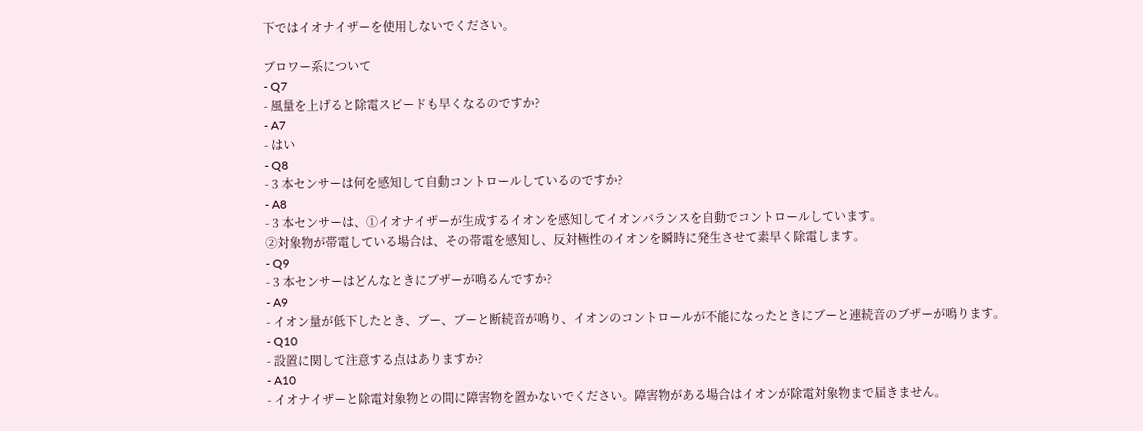下ではイオナイザーを使用しないでください。

ブロワー系について
- Q7
- 風量を上げると除電スピードも早くなるのですか?
- A7
- はい
- Q8
- 3 本センサーは何を感知して自動コントロールしているのですか?
- A8
- 3 本センサーは、①イオナイザーが生成するイオンを感知してイオンバランスを自動でコントロールしています。
②対象物が帯電している場合は、その帯電を感知し、反対極性のイオンを瞬時に発生させて素早く除電します。
- Q9
- 3 本センサーはどんなときにブザーが鳴るんですか?
- A9
- イオン量が低下したとき、ブー、ブーと断続音が鳴り、イオンのコントロールが不能になったときにブーと連続音のブザーが鳴ります。
- Q10
- 設置に関して注意する点はありますか?
- A10
- イオナイザーと除電対象物との間に障害物を置かないでください。障害物がある場合はイオンが除電対象物まで届きません。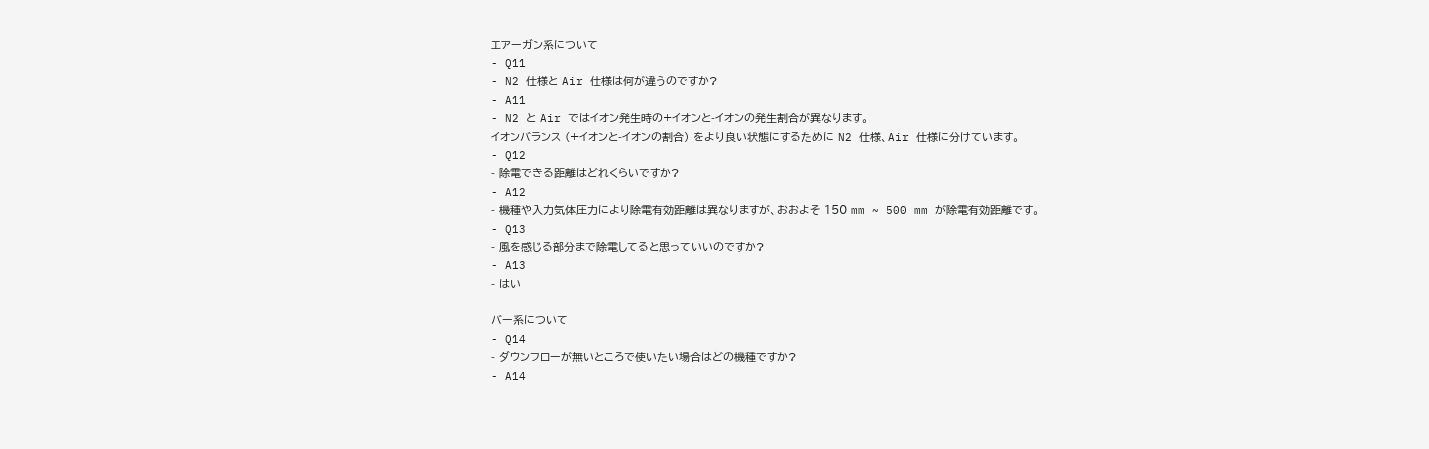エアーガン系について
- Q11
- N2 仕様と Air 仕様は何が違うのですか?
- A11
- N2 と Air ではイオン発生時の+イオンと-イオンの発生割合が異なります。
イオンバランス (+イオンと-イオンの割合) をより良い状態にするために N2 仕様、Air 仕様に分けています。
- Q12
- 除電できる距離はどれくらいですか?
- A12
- 機種や入力気体圧力により除電有効距離は異なりますが、おおよそ 150 mm ~ 500 mm が除電有効距離です。
- Q13
- 風を感じる部分まで除電してると思っていいのですか?
- A13
- はい

バー系について
- Q14
- ダウンフローが無いところで使いたい場合はどの機種ですか?
- A14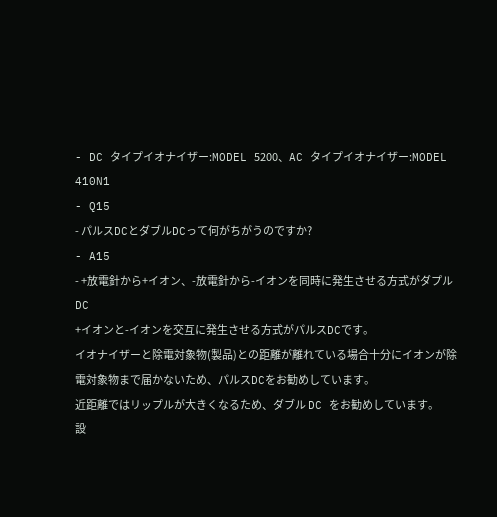- DC タイプイオナイザー:MODEL 5200、AC タイプイオナイザー:MODEL 410N1
- Q15
- パルスDCとダブルDCって何がちがうのですか?
- A15
- +放電針から+イオン、-放電針から-イオンを同時に発生させる方式がダプルDC
+イオンと-イオンを交互に発生させる方式がパルスDCです。
イオナイザーと除電対象物(製品)との距離が離れている場合十分にイオンが除電対象物まで届かないため、パルスDCをお勧めしています。
近距離ではリップルが大きくなるため、ダブル DC をお勧めしています。
設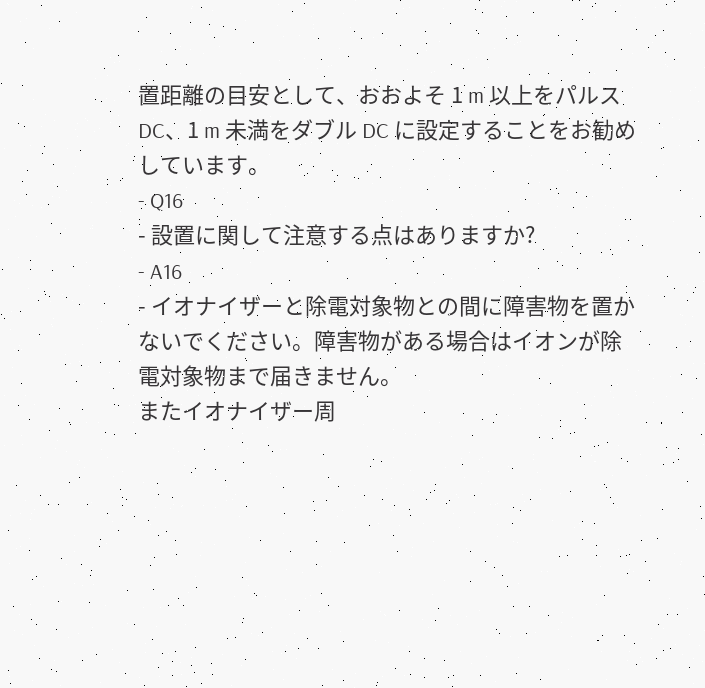置距離の目安として、おおよそ 1 m 以上をパルス DC、1 m 未満をダブル DC に設定することをお勧めしています。
- Q16
- 設置に関して注意する点はありますか?
- A16
- イオナイザーと除電対象物との間に障害物を置かないでください。障害物がある場合はイオンが除電対象物まで届きません。
またイオナイザー周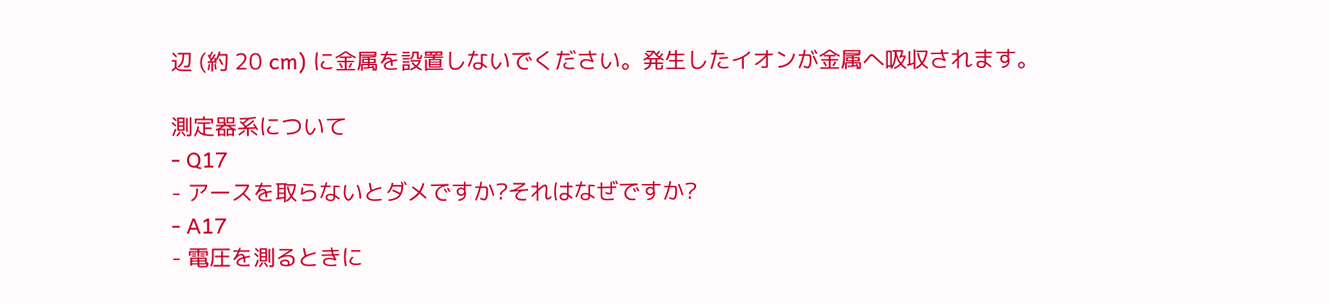辺 (約 20 cm) に金属を設置しないでください。発生したイオンが金属へ吸収されます。

測定器系について
- Q17
- アースを取らないとダメですか?それはなぜですか?
- A17
- 電圧を測るときに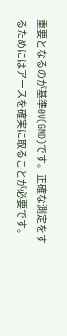重要となるのが基準0V(GND)です。正確な測定をするためにはアースを確実に取ることが必要です。